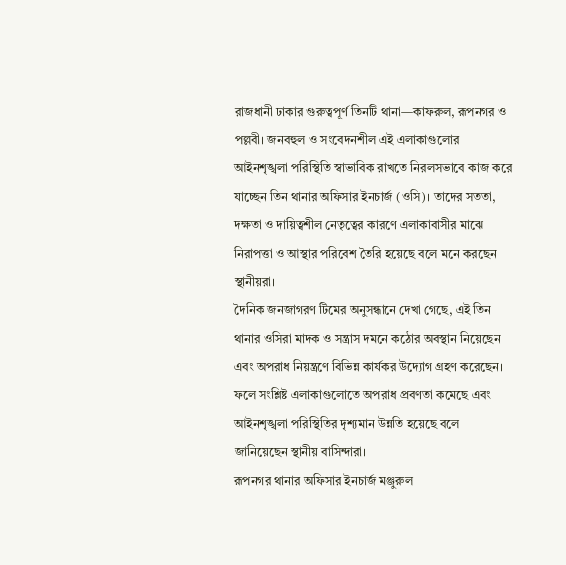রাজধানী ঢাকার গুরুত্বপূর্ণ তিনটি থানা—কাফরুল, রূপনগর ও পল্লবী। জনবহুল ও সংবেদনশীল এই এলাকাগুলোর আইনশৃঙ্খলা পরিস্থিতি স্বাভাবিক রাখতে নিরলসভাবে কাজ করে যাচ্ছেন তিন থানার অফিসার ইনচার্জ (ওসি)। তাদের সততা, দক্ষতা ও দায়িত্বশীল নেতৃত্বের কারণে এলাকাবাসীর মাঝে নিরাপত্তা ও আস্থার পরিবেশ তৈরি হয়েছে বলে মনে করছেন স্থানীয়রা।
দৈনিক জনজাগরণ টিমের অনুসন্ধানে দেখা গেছে, এই তিন থানার ওসিরা মাদক ও সন্ত্রাস দমনে কঠোর অবস্থান নিয়েছেন এবং অপরাধ নিয়ন্ত্রণে বিভিন্ন কার্যকর উদ্যোগ গ্রহণ করেছেন। ফলে সংশ্লিষ্ট এলাকাগুলোতে অপরাধ প্রবণতা কমেছে এবং আইনশৃঙ্খলা পরিস্থিতির দৃশ্যমান উন্নতি হয়েছে বলে জানিয়েছেন স্থানীয় বাসিন্দারা।
রূপনগর থানার অফিসার ইনচার্জ মঞ্জুরুল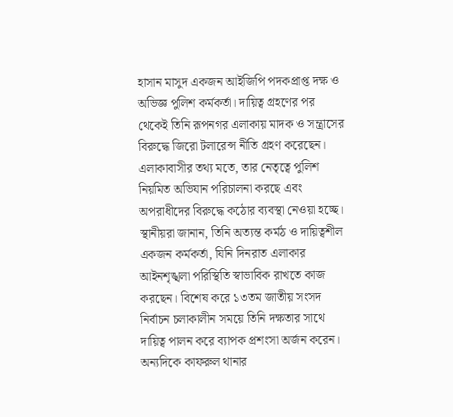হাসান মাসুদ একজন আইজিপি পদকপ্রাপ্ত দক্ষ ও অভিজ্ঞ পুলিশ কর্মকর্তা। দায়িত্ব গ্রহণের পর থেকেই তিনি রূপনগর এলাকায় মাদক ও সন্ত্রাসের বিরুদ্ধে জিরো টলারেন্স নীতি গ্রহণ করেছেন। এলাকাবাসীর তথ্য মতে, তার নেতৃত্বে পুলিশ নিয়মিত অভিযান পরিচালনা করছে এবং অপরাধীদের বিরুদ্ধে কঠোর ব্যবস্থা নেওয়া হচ্ছে।
স্থানীয়রা জানান, তিনি অত্যন্ত কর্মঠ ও দায়িত্বশীল একজন কর্মকর্তা, যিনি দিনরাত এলাকার আইনশৃঙ্খলা পরিস্থিতি স্বাভাবিক রাখতে কাজ করছেন। বিশেষ করে ১৩তম জাতীয় সংসদ নির্বাচন চলাকালীন সময়ে তিনি দক্ষতার সাথে দায়িত্ব পালন করে ব্যাপক প্রশংসা অর্জন করেন।
অন্যদিকে কাফরুল থানার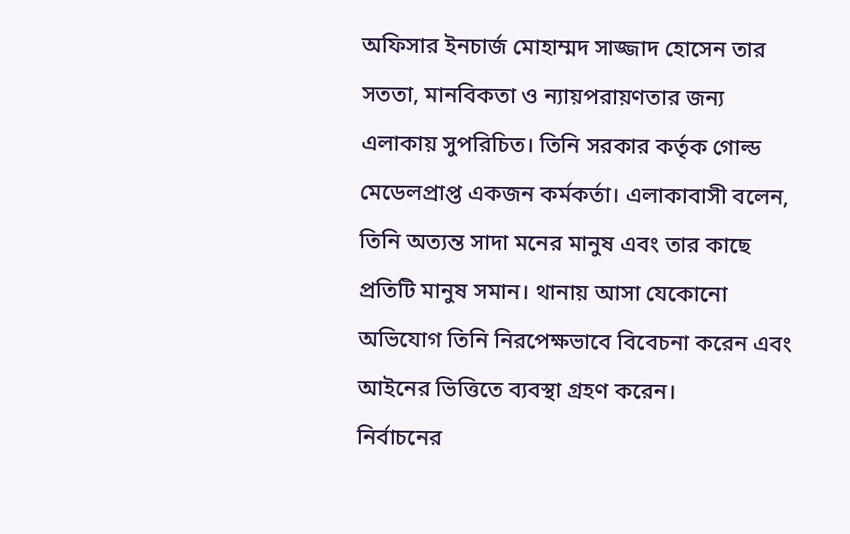অফিসার ইনচার্জ মোহাম্মদ সাজ্জাদ হোসেন তার সততা, মানবিকতা ও ন্যায়পরায়ণতার জন্য এলাকায় সুপরিচিত। তিনি সরকার কর্তৃক গোল্ড মেডেলপ্রাপ্ত একজন কর্মকর্তা। এলাকাবাসী বলেন, তিনি অত্যন্ত সাদা মনের মানুষ এবং তার কাছে প্রতিটি মানুষ সমান। থানায় আসা যেকোনো অভিযোগ তিনি নিরপেক্ষভাবে বিবেচনা করেন এবং আইনের ভিত্তিতে ব্যবস্থা গ্রহণ করেন।
নির্বাচনের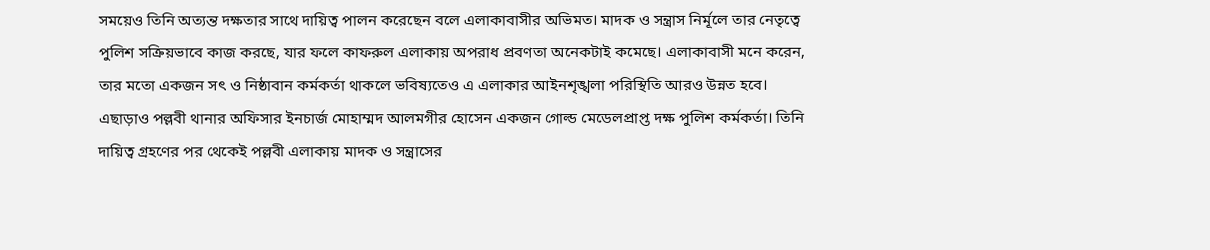সময়েও তিনি অত্যন্ত দক্ষতার সাথে দায়িত্ব পালন করেছেন বলে এলাকাবাসীর অভিমত। মাদক ও সন্ত্রাস নির্মূলে তার নেতৃত্বে পুলিশ সক্রিয়ভাবে কাজ করছে, যার ফলে কাফরুল এলাকায় অপরাধ প্রবণতা অনেকটাই কমেছে। এলাকাবাসী মনে করেন, তার মতো একজন সৎ ও নিষ্ঠাবান কর্মকর্তা থাকলে ভবিষ্যতেও এ এলাকার আইনশৃঙ্খলা পরিস্থিতি আরও উন্নত হবে।
এছাড়াও পল্লবী থানার অফিসার ইনচার্জ মোহাম্মদ আলমগীর হোসেন একজন গোল্ড মেডেলপ্রাপ্ত দক্ষ পুলিশ কর্মকর্তা। তিনি দায়িত্ব গ্রহণের পর থেকেই পল্লবী এলাকায় মাদক ও সন্ত্রাসের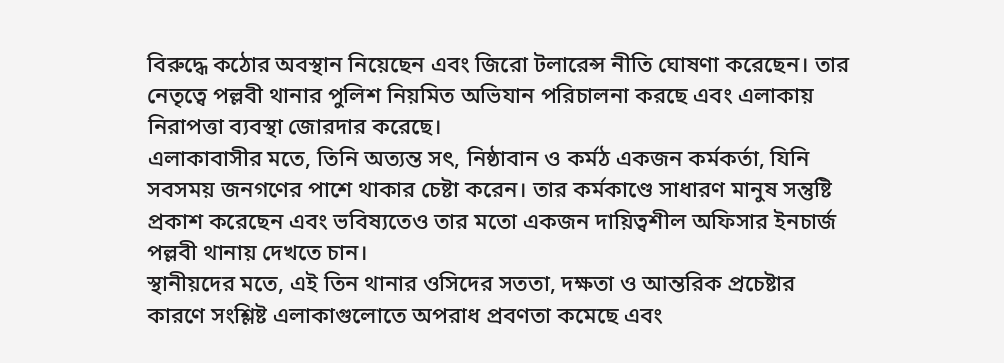বিরুদ্ধে কঠোর অবস্থান নিয়েছেন এবং জিরো টলারেন্স নীতি ঘোষণা করেছেন। তার নেতৃত্বে পল্লবী থানার পুলিশ নিয়মিত অভিযান পরিচালনা করছে এবং এলাকায় নিরাপত্তা ব্যবস্থা জোরদার করেছে।
এলাকাবাসীর মতে, তিনি অত্যন্ত সৎ, নিষ্ঠাবান ও কর্মঠ একজন কর্মকর্তা, যিনি সবসময় জনগণের পাশে থাকার চেষ্টা করেন। তার কর্মকাণ্ডে সাধারণ মানুষ সন্তুষ্টি প্রকাশ করেছেন এবং ভবিষ্যতেও তার মতো একজন দায়িত্বশীল অফিসার ইনচার্জ পল্লবী থানায় দেখতে চান।
স্থানীয়দের মতে, এই তিন থানার ওসিদের সততা, দক্ষতা ও আন্তরিক প্রচেষ্টার কারণে সংশ্লিষ্ট এলাকাগুলোতে অপরাধ প্রবণতা কমেছে এবং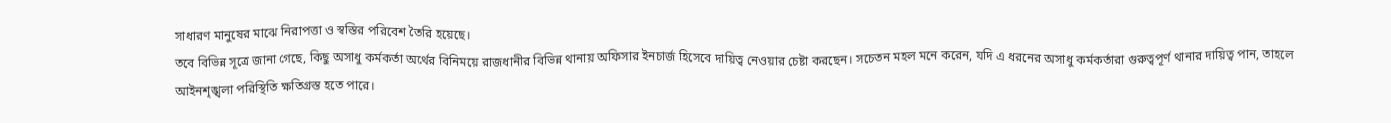সাধারণ মানুষের মাঝে নিরাপত্তা ও স্বস্তির পরিবেশ তৈরি হয়েছে।
তবে বিভিন্ন সূত্রে জানা গেছে, কিছু অসাধু কর্মকর্তা অর্থের বিনিময়ে রাজধানীর বিভিন্ন থানায় অফিসার ইনচার্জ হিসেবে দায়িত্ব নেওয়ার চেষ্টা করছেন। সচেতন মহল মনে করেন, যদি এ ধরনের অসাধু কর্মকর্তারা গুরুত্বপূর্ণ থানার দায়িত্ব পান, তাহলে আইনশৃঙ্খলা পরিস্থিতি ক্ষতিগ্রস্ত হতে পারে।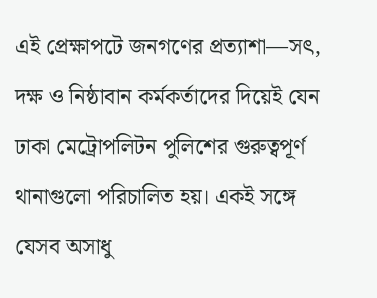এই প্রেক্ষাপটে জনগণের প্রত্যাশা—সৎ, দক্ষ ও নিষ্ঠাবান কর্মকর্তাদের দিয়েই যেন ঢাকা মেট্রোপলিটন পুলিশের গুরুত্বপূর্ণ থানাগুলো পরিচালিত হয়। একই সঙ্গে যেসব অসাধু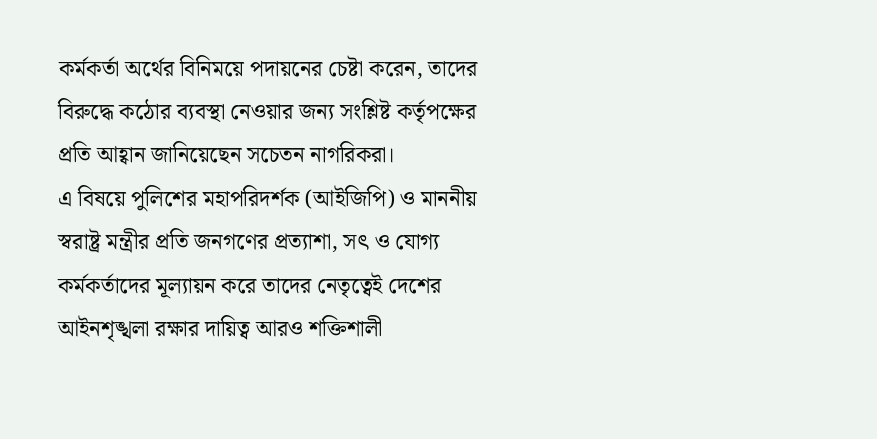কর্মকর্তা অর্থের বিনিময়ে পদায়নের চেষ্টা করেন, তাদের বিরুদ্ধে কঠোর ব্যবস্থা নেওয়ার জন্য সংশ্লিষ্ট কর্তৃপক্ষের প্রতি আহ্বান জানিয়েছেন সচেতন নাগরিকরা।
এ বিষয়ে পুলিশের মহাপরিদর্শক (আইজিপি) ও মাননীয় স্বরাষ্ট্র মন্ত্রীর প্রতি জনগণের প্রত্যাশা, সৎ ও যোগ্য কর্মকর্তাদের মূল্যায়ন করে তাদের নেতৃত্বেই দেশের আইনশৃঙ্খলা রক্ষার দায়িত্ব আরও শক্তিশালী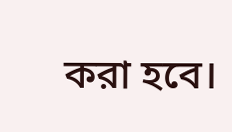করা হবে।